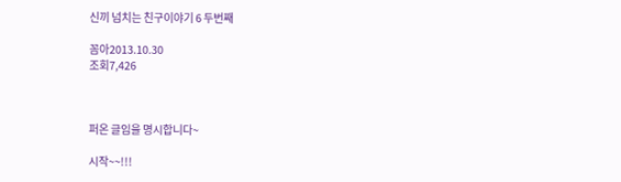신끼 넘치는 친구이야기 6 두번째

꼼아2013.10.30
조회7,426



퍼온 글임을 명시합니다~

시작~~!!!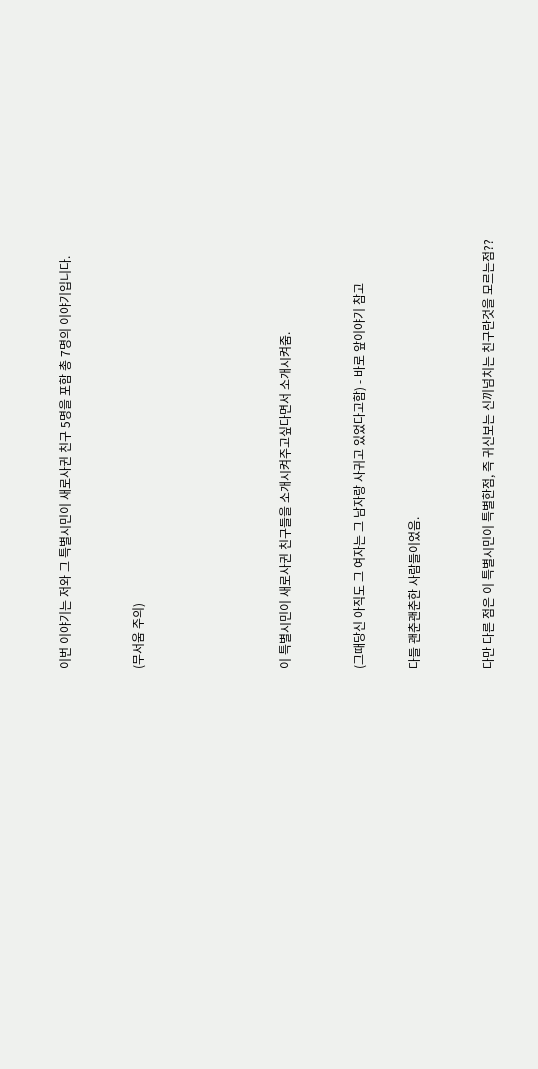이번 이야기는 저와 그 특별시민이 새로사귄 친구 5명을 포함 총 7명의 이야기입니다.



(무서움 주의)







이 특별시민이 새로사귄 친구들을 소개시켜주고싶다면서 소개시켜줌.



(그때당신 아직도 그 여자는 그 남자랑 사귀고 있었다고함) - 바로 앞이야기 참고


다들 괜춘괜춘한 사람들이었음.



다만 다른 점은 이 특별시민이 특별한점, 즉 귀신보는 신끼넘치는 친구란것을 모르는점??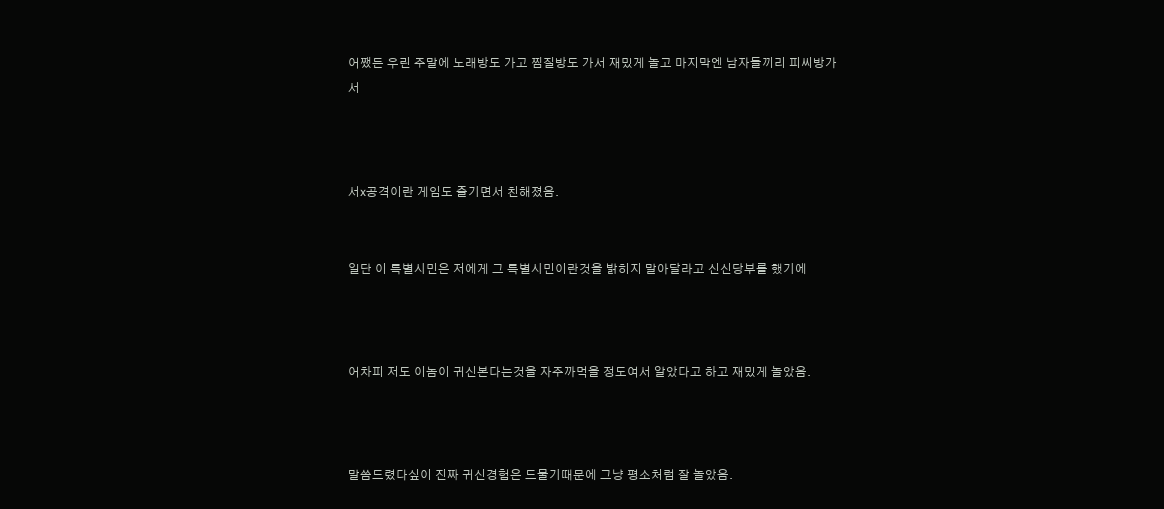어쨌든 우린 주말에 노래방도 가고 찜질방도 가서 재밌게 놀고 마지막엔 남자들끼리 피씨방가서



서x공격이란 게임도 즐기면서 친해졌음.


일단 이 특별시민은 저에게 그 특별시민이란것을 밝히지 말아달라고 신신당부를 했기에



어차피 저도 이놈이 귀신본다는것을 자주까먹을 정도여서 알았다고 하고 재밌게 놀았음.



말씀드렸다싶이 진짜 귀신경험은 드물기때문에 그냥 평소처럼 잘 놀았음.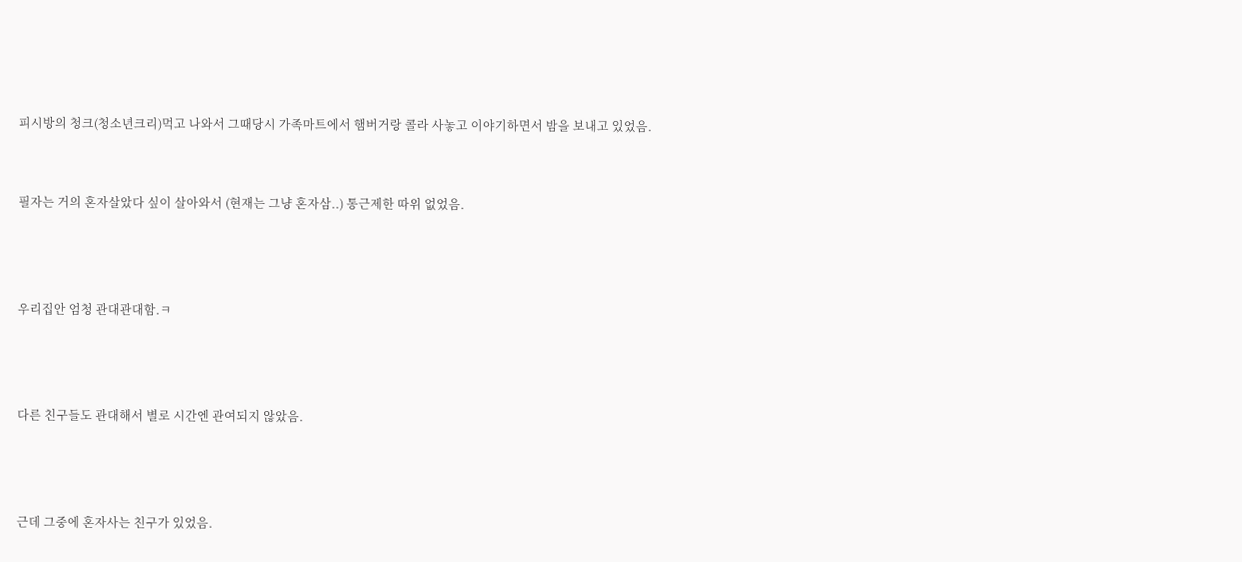피시방의 청크(청소년크리)먹고 나와서 그때당시 가족마트에서 햄버거랑 콜라 사놓고 이야기하면서 밤을 보내고 있었음.


필자는 거의 혼자살았다 싶이 살아와서 (현재는 그냥 혼자삼..) 통근제한 따위 없었음.



우리집안 엄청 관대관대함.ㅋ



다른 친구들도 관대해서 별로 시간엔 관여되지 않았음.



근데 그중에 혼자사는 친구가 있었음.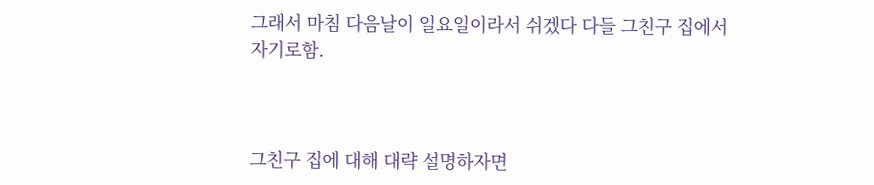그래서 마침 다음날이 일요일이라서 쉬겠다 다들 그친구 집에서 자기로함.



그친구 집에 대해 대략 설명하자면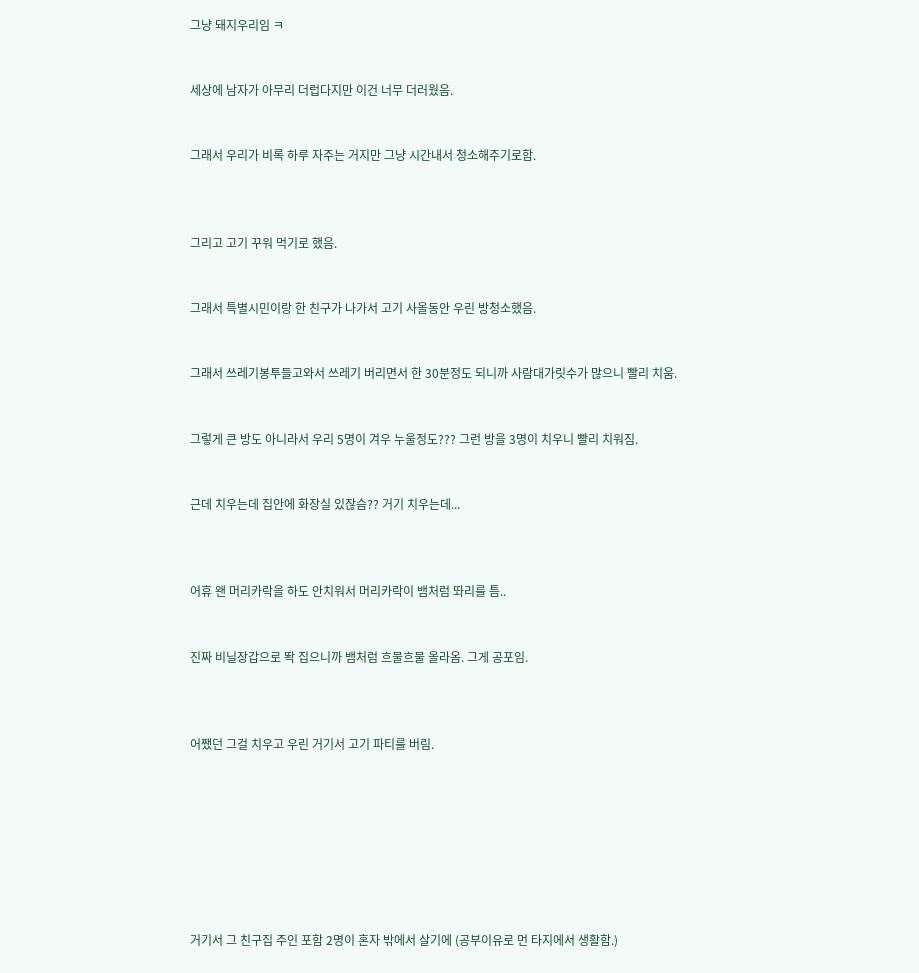그냥 돼지우리임 ㅋ


세상에 남자가 아무리 더럽다지만 이건 너무 더러웠음.


그래서 우리가 비록 하루 자주는 거지만 그냥 시간내서 청소해주기로함.



그리고 고기 꾸워 먹기로 했음.


그래서 특별시민이랑 한 친구가 나가서 고기 사올동안 우린 방청소했음.


그래서 쓰레기봉투들고와서 쓰레기 버리면서 한 30분정도 되니까 사람대가릿수가 많으니 빨리 치움.


그렇게 큰 방도 아니라서 우리 5명이 겨우 누울정도??? 그런 방을 3명이 치우니 빨리 치워짐.


근데 치우는데 집안에 화장실 있잖슴?? 거기 치우는데...



어휴 왠 머리카락을 하도 안치워서 머리카락이 뱀처럼 똬리를 틈..


진짜 비닐장갑으로 똭 집으니까 뱀처럼 흐물흐물 올라옴. 그게 공포임.



어쨌던 그걸 치우고 우린 거기서 고기 파티를 버림.








거기서 그 친구집 주인 포함 2명이 혼자 밖에서 살기에 (공부이유로 먼 타지에서 생활함.)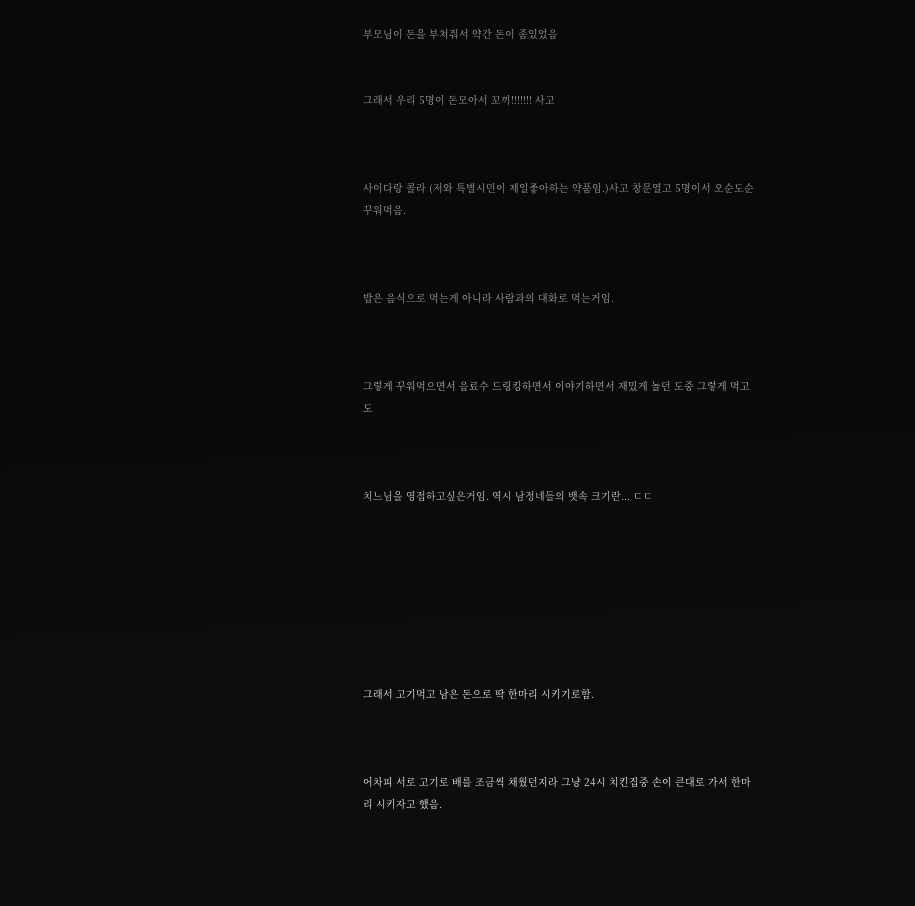부모님이 돈을 부쳐줘서 약간 돈이 좀있었음


그래서 우리 5명이 돈모아서 꼬끼!!!!!!! 사고



사이다랑 콜라 (저와 특별시민이 제일좋아하는 약품임.)사고 창문열고 5명이서 오순도순 꾸워먹음.



밥은 음식으로 먹는게 아니라 사람과의 대화로 먹는거임.



그렇게 꾸워먹으면서 음료수 드링킹하면서 이야기하면서 재밌게 놀던 도중 그렇게 먹고도



치느님을 영접하고싶은거임. 역시 남정네들의 뱃속 크기란... ㄷㄷ








그래서 고기먹고 남은 돈으로 딱 한마리 시키기로함.



어차피 서로 고기로 배를 조금씩 채웠던지라 그냥 24시 치킨집중 손이 큰대로 가서 한마리 시키자고 했음.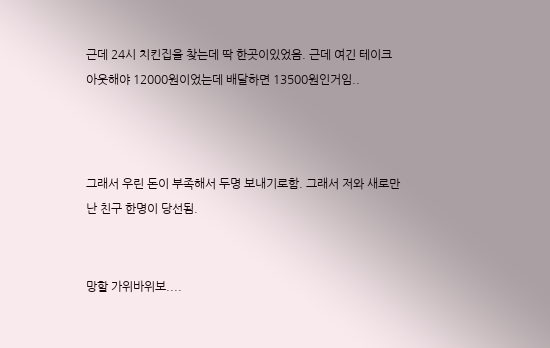근데 24시 치킨집을 찾는데 딱 한곳이있었음. 근데 여긴 테이크 아웃해야 12000원이었는데 배달하면 13500원인거임..



그래서 우린 돈이 부족해서 두명 보내기로함. 그래서 저와 새로만난 친구 한명이 당선됨.


망할 가위바위보....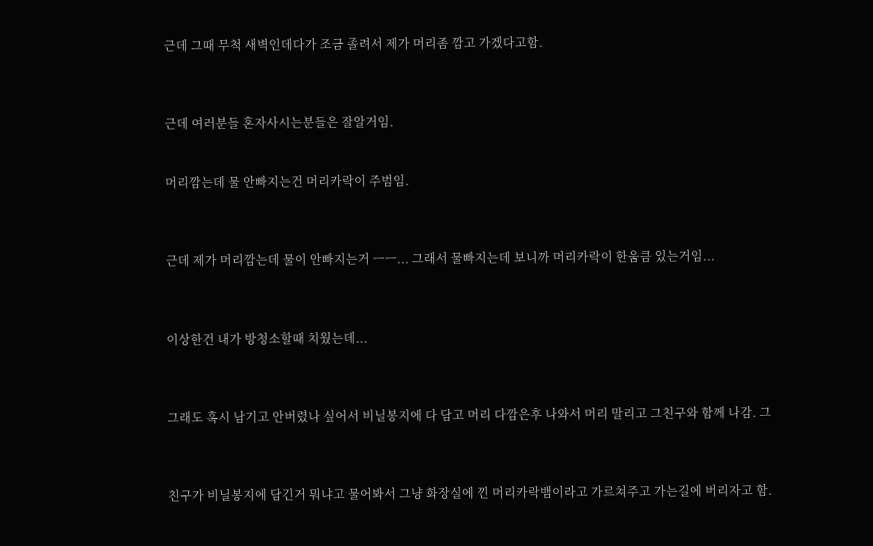근데 그때 무척 새벽인데다가 조금 졸려서 제가 머리좀 깜고 가겠다고함.



근데 여러분들 혼자사시는분들은 잘알거임.


머리깜는데 물 안빠지는건 머리카락이 주범임.



근데 제가 머리깜는데 물이 안빠지는거 ㅡㅡ... 그래서 물빠지는데 보니까 머리카락이 한움큼 있는거임...



이상한건 내가 방청소할때 치웠는데...



그래도 혹시 남기고 안버렸나 싶어서 비닐봉지에 다 담고 머리 다깜은후 나와서 머리 말리고 그친구와 함께 나감. 그



친구가 비닐봉지에 담긴거 뭐냐고 물어봐서 그냥 화장실에 낀 머리카락뱀이라고 가르쳐주고 가는길에 버리자고 함.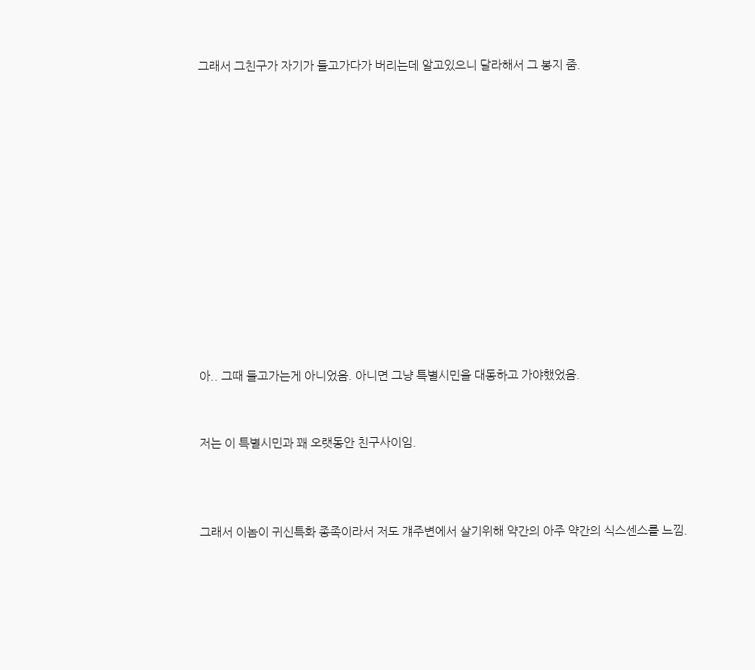그래서 그친구가 자기가 들고가다가 버리는데 알고있으니 달라해서 그 봉지 줌.













아.. 그때 들고가는게 아니었음. 아니면 그냥 특별시민을 대동하고 가야했었음.


저는 이 특별시민과 꽤 오랫동안 친구사이임.



그래서 이놈이 귀신특화 종족이라서 저도 걔주변에서 살기위해 약간의 아주 약간의 식스센스를 느낌.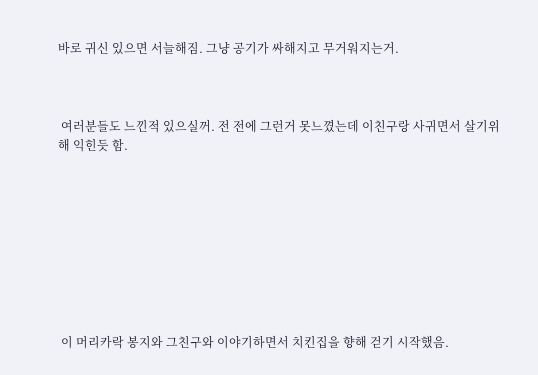바로 귀신 있으면 서늘해짐. 그냥 공기가 싸해지고 무거워지는거.



 여러분들도 느낀적 있으실꺼. 전 전에 그런거 못느꼈는데 이친구랑 사귀면서 살기위해 익힌듯 함.









 이 머리카락 봉지와 그친구와 이야기하면서 치킨집을 향해 걷기 시작했음.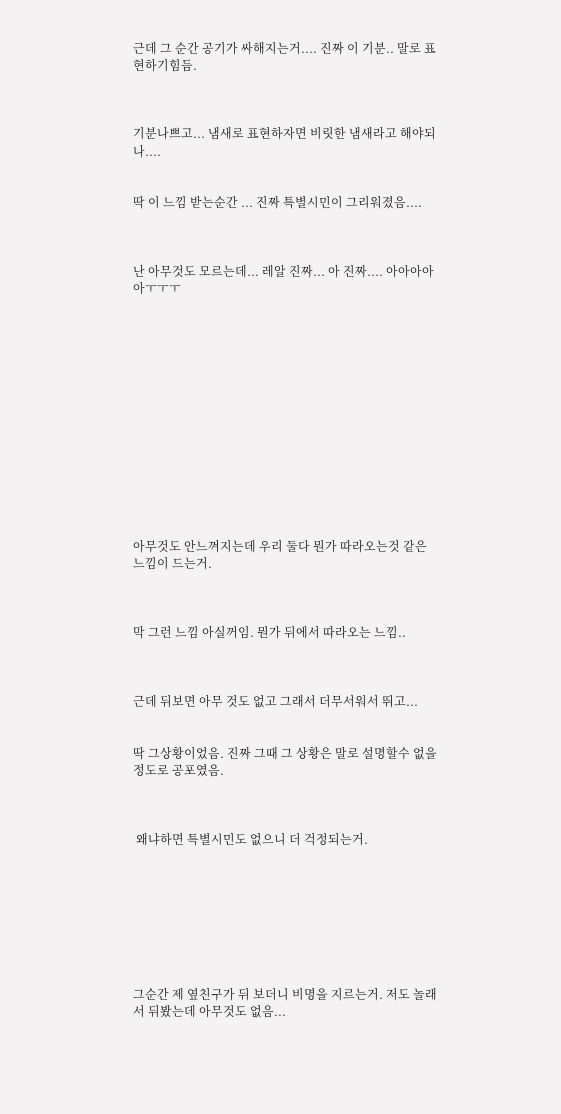근데 그 순간 공기가 싸해지는거.... 진짜 이 기분.. 말로 표현하기힘듬.



기분나쁘고... 냄새로 표현하자면 비릿한 냄새라고 해야되나....


딱 이 느낌 받는순간 ... 진짜 특별시민이 그리워졌음....



난 아무것도 모르는데... 레알 진짜... 아 진짜.... 아아아아아ㅜㅜㅜ














아무것도 안느껴지는데 우리 둘다 뭔가 따라오는것 같은 느낌이 드는거.



막 그런 느낌 아실꺼임. 뭔가 뒤에서 따라오는 느낌..



근데 뒤보면 아무 것도 없고 그래서 더무서워서 뛰고...


딱 그상황이었음. 진짜 그때 그 상황은 말로 설명할수 없을정도로 공포였음.



 왜냐하면 특별시민도 없으니 더 걱정되는거.








그순간 제 옆친구가 뒤 보더니 비명을 지르는거. 저도 놀래서 뒤봤는데 아무것도 없음...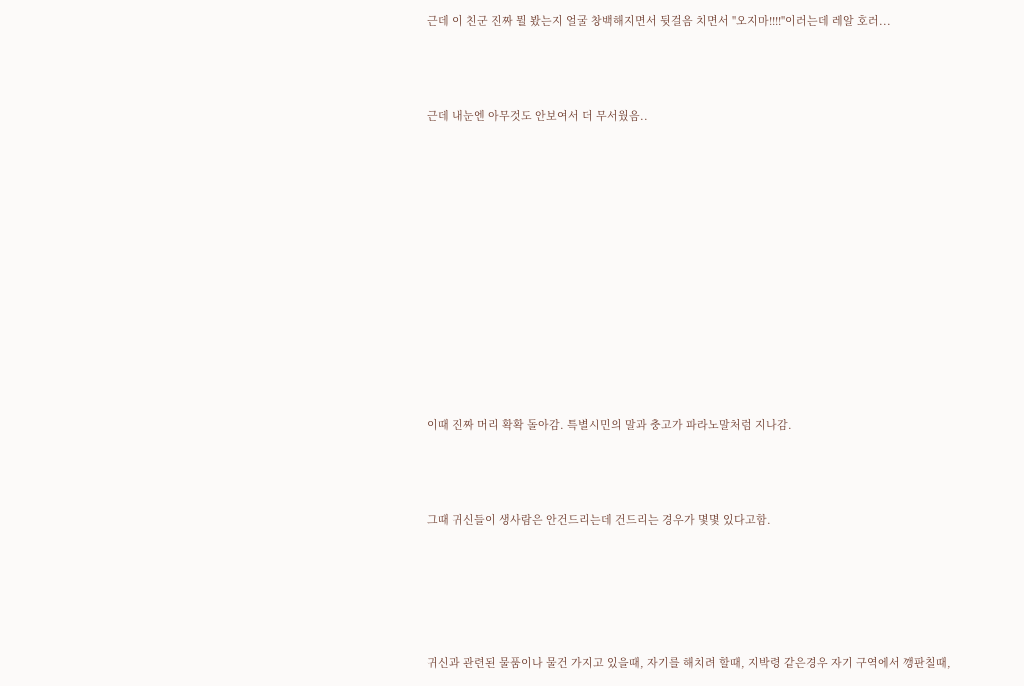근데 이 친군 진짜 뭘 봤는지 얼굴 창백해지면서 뒷걸음 치면서 "오지마!!!!"이러는데 레알 호러...



근데 내눈엔 아무것도 안보여서 더 무서웠음..












이때 진짜 머리 확확 돌아감. 특별시민의 말과 충고가 파라노말처럼 지나감.



그때 귀신들이 생사람은 안건드리는데 건드리는 경우가 몇몇 있다고함.





귀신과 관련된 물품이나 물건 가지고 있을때, 자기를 해치려 할때, 지박령 같은경우 자기 구역에서 깽판칠때,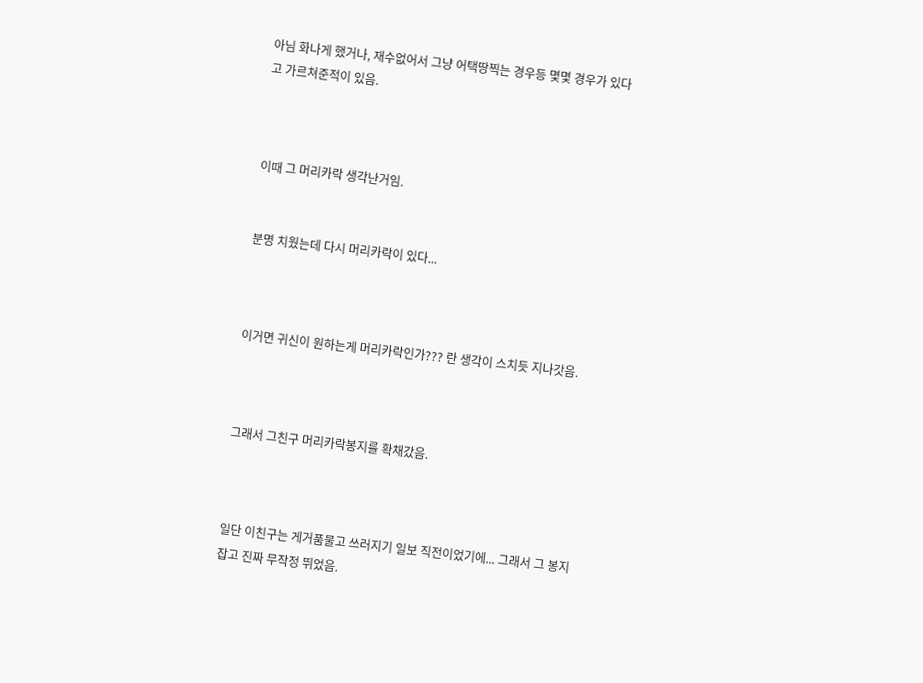아님 화나게 했거나, 재수없어서 그냥 어택땅찍는 경우등 몇몇 경우가 있다고 가르쳐준적이 있음.



이때 그 머리카락 생각난거임.


분명 치웠는데 다시 머리카락이 있다...



이거면 귀신이 원하는게 머리카락인가??? 란 생각이 스치듯 지나갓음.



그래서 그친구 머리카락봉지를 확채갔음.



일단 이친구는 게거품물고 쓰러지기 일보 직전이었기에... 그래서 그 봉지 잡고 진짜 무작정 뛰었음.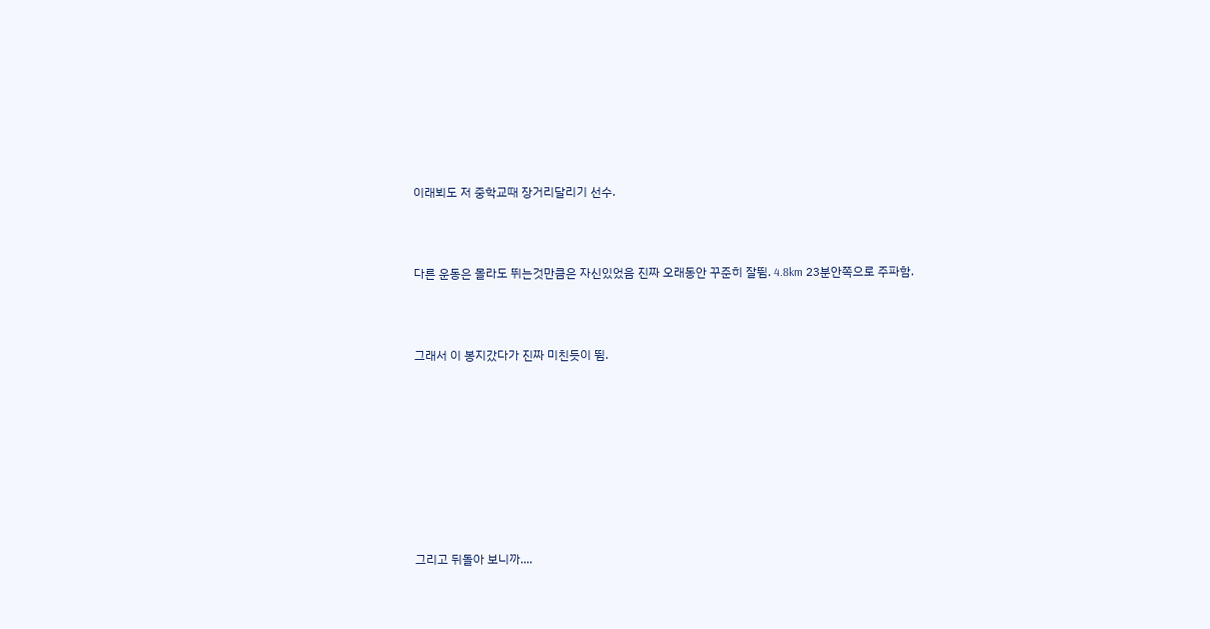이래뵈도 저 중학교때 장거리달리기 선수.



다른 운동은 몰라도 뛰는것만큼은 자신있었음 진짜 오래동안 꾸준히 잘뜀. 4.8km 23분안쪽으로 주파함.



그래서 이 봉지갔다가 진짜 미친듯이 뜀.









그리고 뒤돌아 보니까....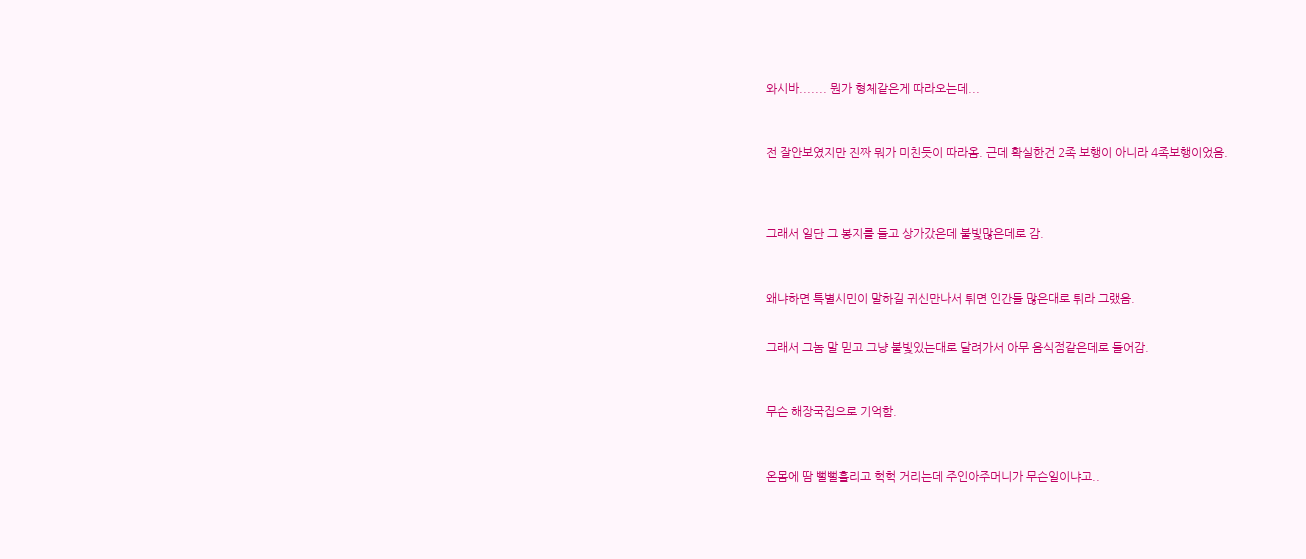와시바....... 뭔가 형체같은게 따라오는데...



전 잘안보였지만 진짜 뭐가 미친듯이 따라옴. 근데 확실한건 2족 보행이 아니라 4족보행이었음.




그래서 일단 그 봉지를 들고 상가갔은데 불빛많은데로 감.



왜냐하면 특별시민이 말하길 귀신만나서 튀면 인간들 많은대로 튀라 그랬음.


그래서 그놈 말 믿고 그냥 불빛있는대로 달려가서 아무 음식점같은데로 들어감.



무슨 해장국집으로 기억함.



온몸에 땀 뻘뻘흘리고 헉헉 거리는데 주인아주머니가 무슨일이냐고..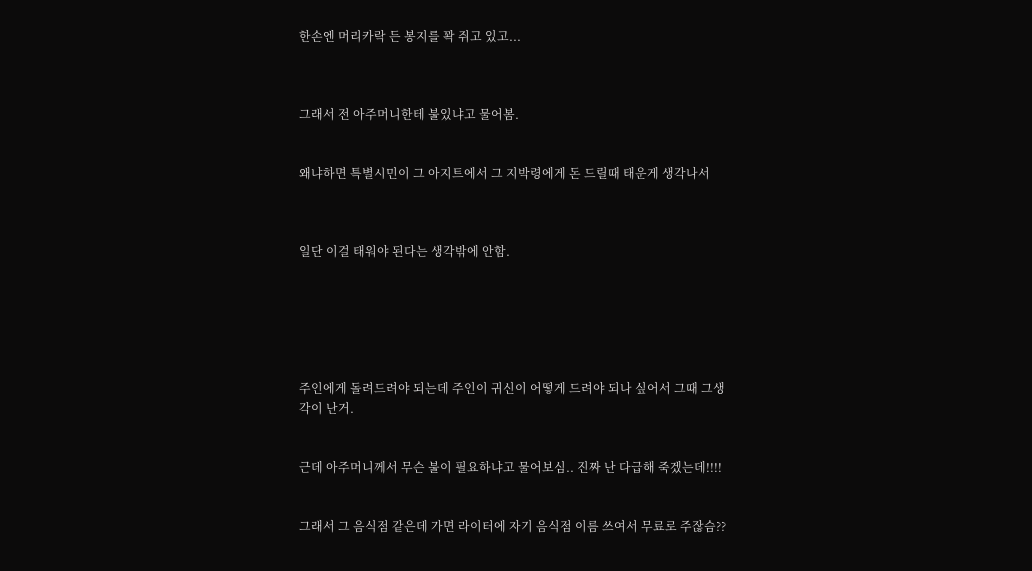한손엔 머리카락 든 봉지를 꽉 쥐고 있고...



그래서 전 아주머니한테 불있냐고 물어봄.


왜냐하면 특별시민이 그 아지트에서 그 지박령에게 돈 드릴때 태운게 생각나서



일단 이걸 태워야 된다는 생각밖에 안함.






주인에게 돌려드려야 되는데 주인이 귀신이 어떻게 드려야 되나 싶어서 그때 그생각이 난거.


근데 아주머니께서 무슨 불이 필요하냐고 물어보심.. 진짜 난 다급해 죽겠는데!!!!


그래서 그 음식점 같은데 가면 라이터에 자기 음식점 이름 쓰여서 무료로 주잖슴??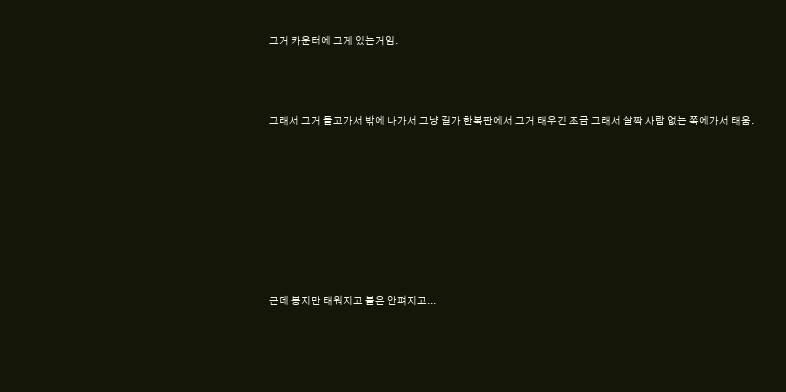그거 카운터에 그게 있는거임.



그래서 그거 들고가서 밖에 나가서 그냥 길가 한복판에서 그거 태우긴 조금 그래서 살짝 사람 없는 쪽에가서 태움.








근데 봉지만 태워지고 불은 안펴지고...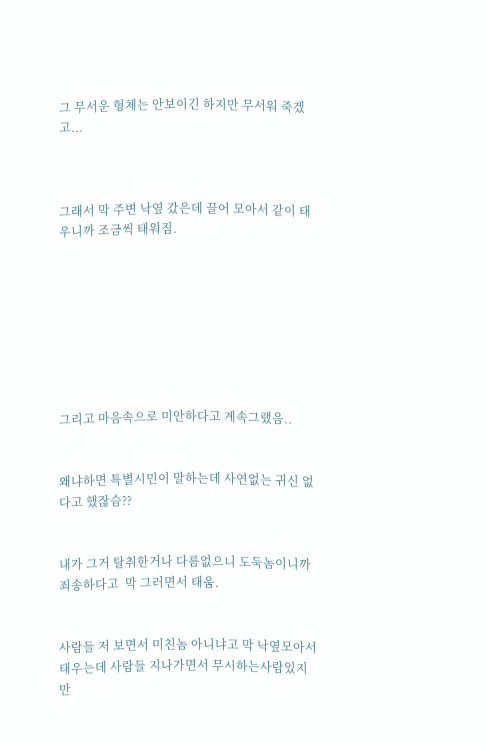그 무서운 형체는 안보이긴 하지만 무서워 죽겠고...



그래서 막 주변 낙옆 갔은데 끌어 모아서 같이 태우니까 조금씩 태워짐.








그리고 마음속으로 미안하다고 계속그랬음..


왜냐하면 특별시민이 말하는데 사연없는 귀신 없다고 했잖슴??


내가 그거 탈취한거나 다름없으니 도둑놈이니까 죄송하다고  막 그러면서 태움.


사람들 저 보면서 미친놈 아니냐고 막 낙옆모아서 태우는데 사람들 지나가면서 무시하는사람있지만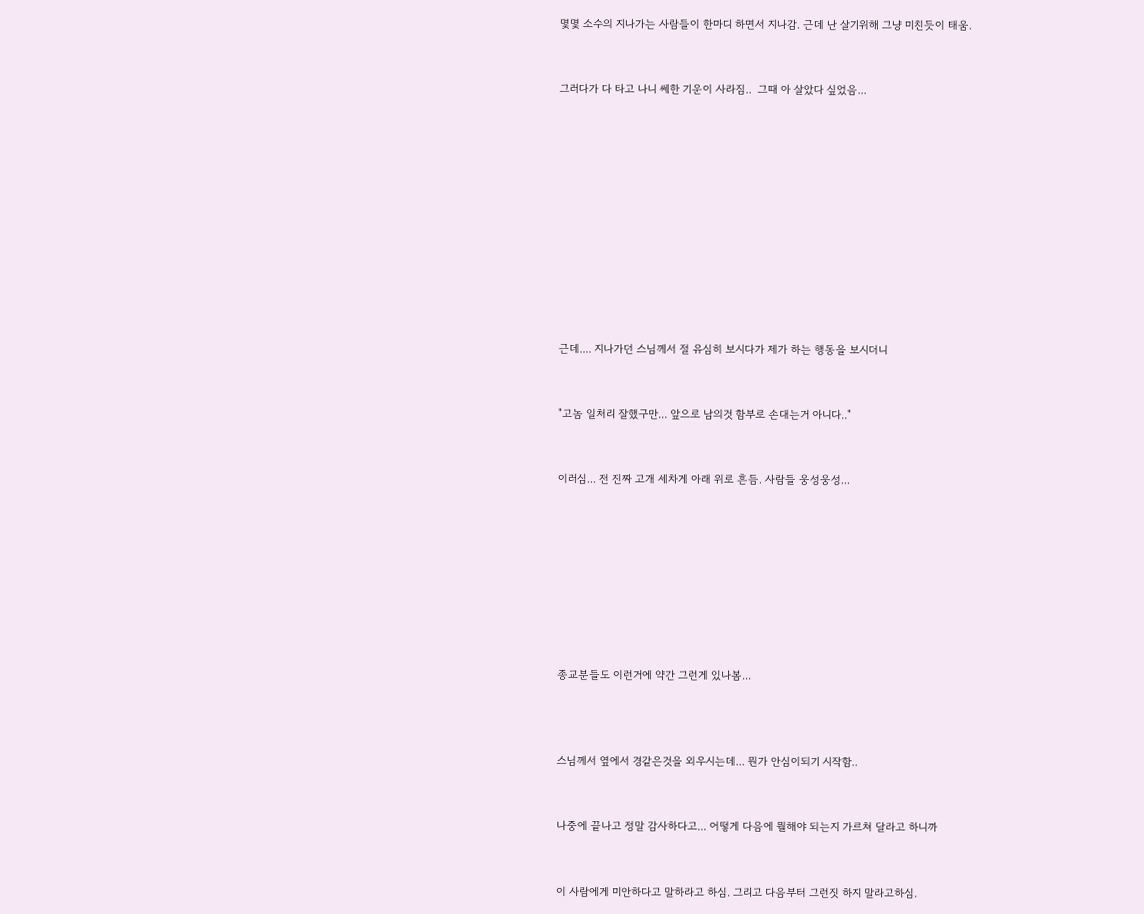몇몇 소수의 지나가는 사람들이 한마디 하면서 지나감. 근데 난 살기위해 그냥 미친듯이 태움.


그러다가 다 타고 나니 쎄한 기운이 사라짐..  그때 아 살았다 싶었음...











근데.... 지나가던 스님께서 절 유심히 보시다가 제가 하는 행동을 보시더니


"고놈 일처리 잘했구만... 앞으로 남의것 함부로 손대는거 아니다.."


이러심... 전 진짜 고개 세차게 아래 위로 흔듬. 사람들 웅성웅성...








종교분들도 이런거에 약간 그런게 있나봄...



스님께서 옆에서 경같은것을 외우시는데... 뭔가 안심이되기 시작함..


나중에 끝나고 정말 감사하다고... 어떻게 다음에 뭘해야 되는지 가르쳐 달라고 하니까


이 사람에게 미안하다고 말하라고 하심. 그리고 다음부터 그런짓 하지 말라고하심.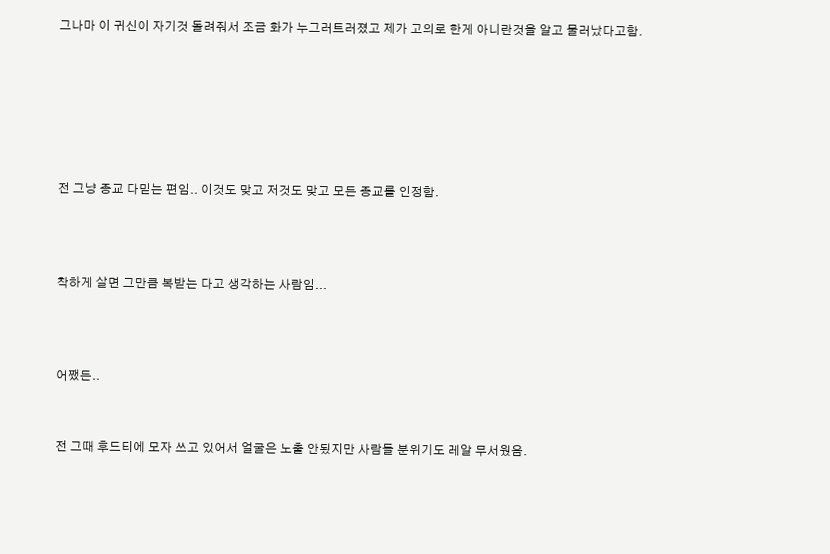그나마 이 귀신이 자기것 돌려줘서 조금 화가 누그러트러졌고 제가 고의로 한게 아니란것을 알고 물러났다고함.






전 그냥 종교 다믿는 편임.. 이것도 맞고 저것도 맞고 모든 종교를 인정함.



착하게 살면 그만큼 복받는 다고 생각하는 사람임...



어쨌든..


전 그때 후드티에 모자 쓰고 있어서 얼굴은 노출 안됬지만 사람들 분위기도 레알 무서웠음.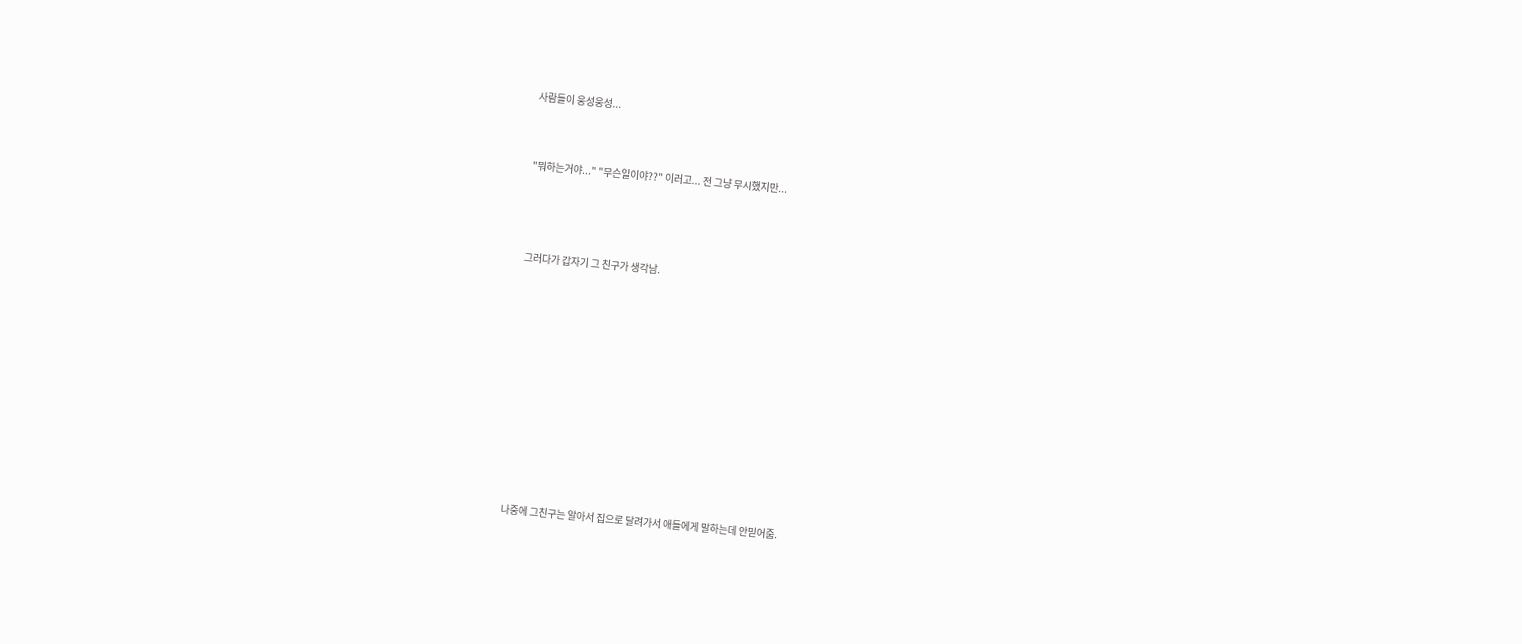사람들이 웅성웅성...


"뭐하는거야..." "무슨일이야??" 이러고... 전 그냥 무시했지만...



그러다가 갑자기 그 친구가 생각남.










나중에 그친구는 알아서 집으로 달려가서 애들에게 말하는데 안믿어줌.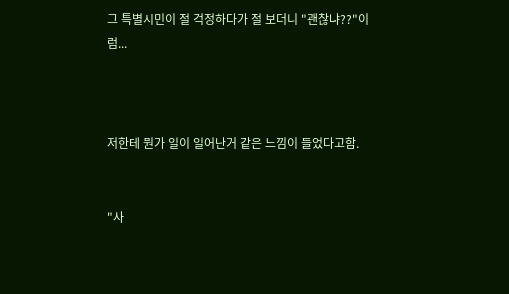그 특별시민이 절 걱정하다가 절 보더니 "괜찮냐??"이럼...



저한테 뭔가 일이 일어난거 같은 느낌이 들었다고함.


"사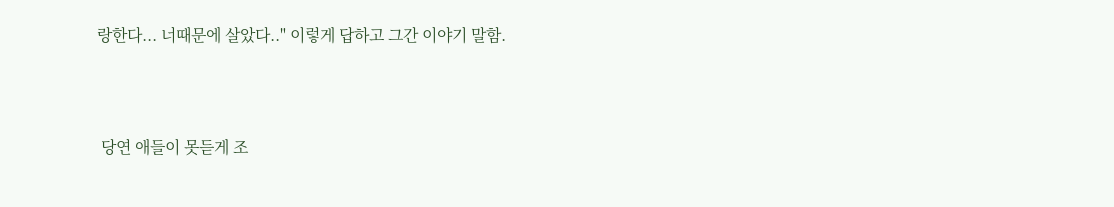랑한다... 너때문에 살았다.." 이렇게 답하고 그간 이야기 말함.



 당연 애들이 못듣게 조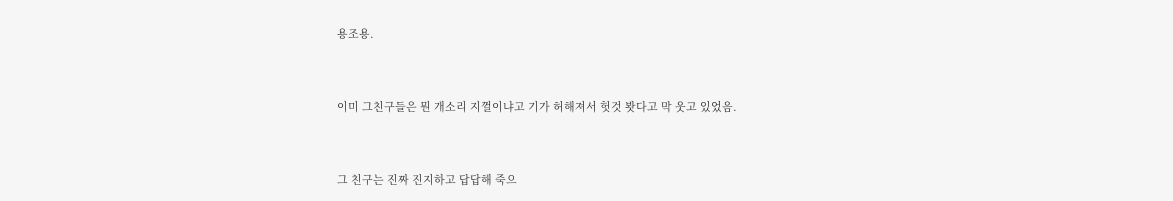용조용.



이미 그친구들은 뭔 개소리 지껄이냐고 기가 허해져서 헛것 봣다고 막 웃고 있었음.



그 친구는 진짜 진지하고 답답해 죽으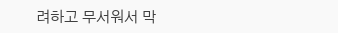려하고 무서워서 막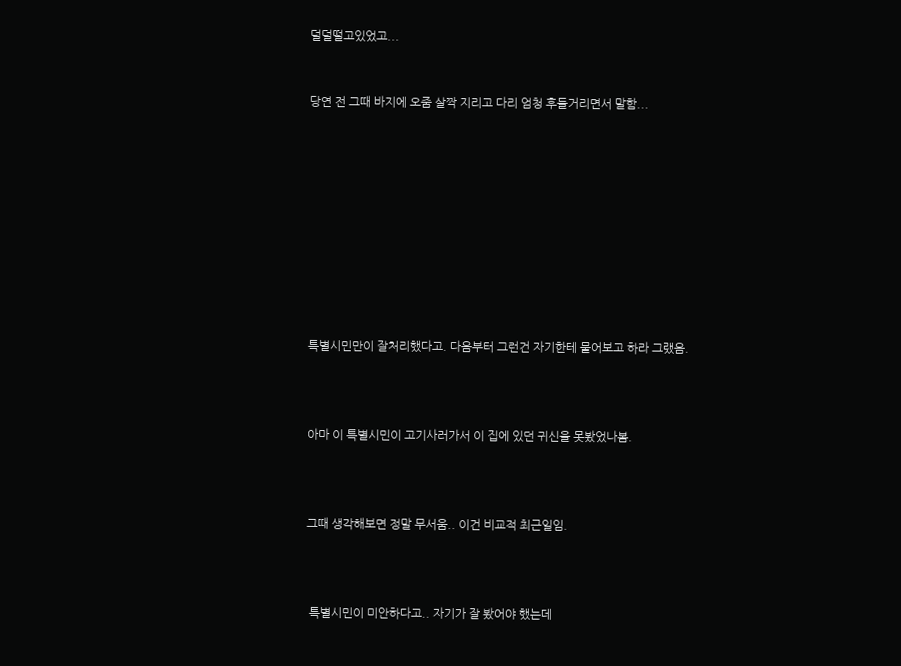덜덜떨고있었고...


당연 전 그때 바지에 오줌 살짝 지리고 다리 엄청 후들거리면서 말함...










특별시민만이 잘처리했다고. 다음부터 그런건 자기한테 물어보고 하라 그랬음.



아마 이 특별시민이 고기사러가서 이 집에 있던 귀신을 못봤었나봄.



그때 생각해보면 정말 무서움.. 이건 비교적 최근일임.



 특별시민이 미안하다고.. 자기가 잘 봤어야 했는데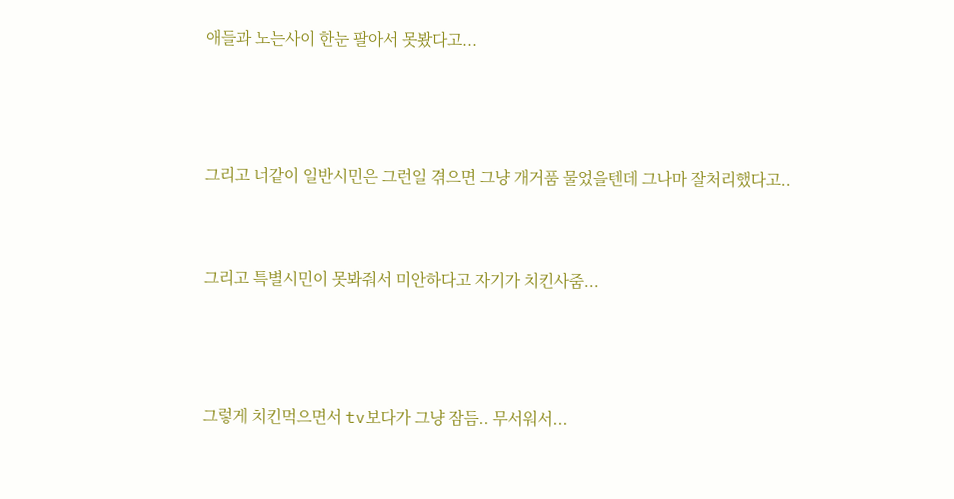애들과 노는사이 한눈 팔아서 못봤다고...



그리고 너같이 일반시민은 그런일 겪으면 그냥 개거품 물었을텐데 그나마 잘처리했다고..


그리고 특별시민이 못봐줘서 미안하다고 자기가 치킨사줌...



그렇게 치킨먹으면서 tv보다가 그냥 잠듬.. 무서워서...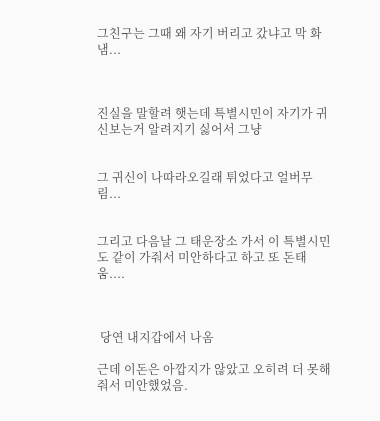그친구는 그때 왜 자기 버리고 갔냐고 막 화냄...



진실을 말할려 햇는데 특별시민이 자기가 귀신보는거 알려지기 싫어서 그냥


그 귀신이 나따라오길래 튀었다고 얼버무림...


그리고 다음날 그 태운장소 가서 이 특별시민도 같이 가줘서 미안하다고 하고 또 돈태움....



 당연 내지갑에서 나옴

근데 이돈은 아깝지가 않았고 오히려 더 못해줘서 미안했었음.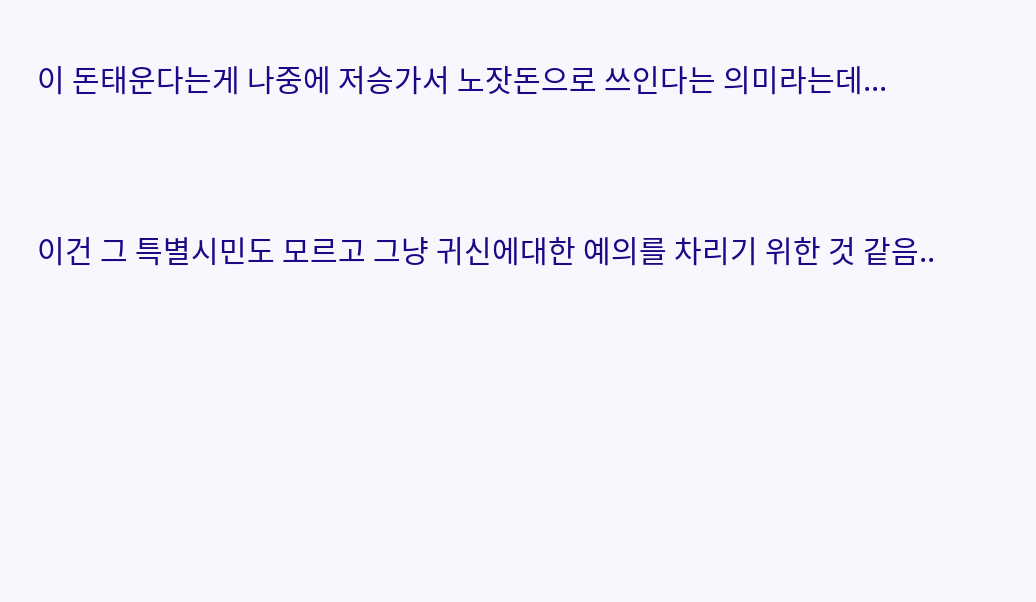이 돈태운다는게 나중에 저승가서 노잣돈으로 쓰인다는 의미라는데...


이건 그 특별시민도 모르고 그냥 귀신에대한 예의를 차리기 위한 것 같음..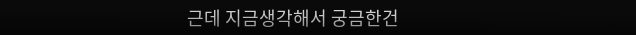근데 지금생각해서 궁금한건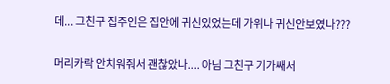데... 그친구 집주인은 집안에 귀신있었는데 가위나 귀신안보였나???


머리카락 안치워줘서 괜찮았나.... 아님 그친구 기가쌔서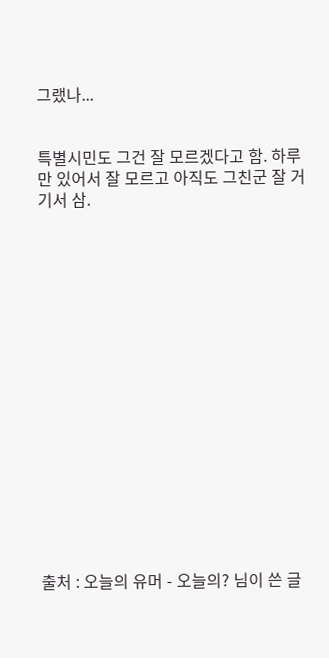그랬나...


특별시민도 그건 잘 모르겠다고 함. 하루만 있어서 잘 모르고 아직도 그친군 잘 거기서 삼.

















출처 : 오늘의 유머 - 오늘의? 님이 쓴 글